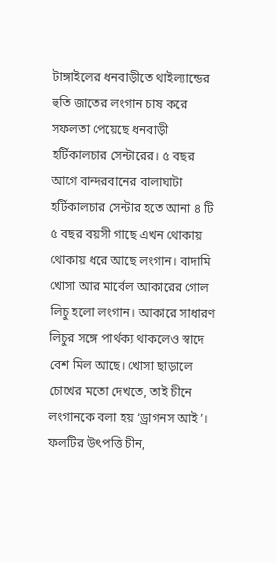টাঙ্গাইলের ধনবাড়ীতে থাইল্যান্ডের হুতি জাতের লংগান চাষ করে সফলতা পেয়েছে ধনবাড়ী হর্টিকালচার সেন্টারের। ৫ বছর আগে বান্দরবানের বালাঘাটা হর্টিকালচার সেন্টার হতে আনা ৪ টি ৫ বছর বয়সী গাছে এখন থোকায় থোকায় ধরে আছে লংগান। বাদামি খোসা আর মার্বেল আকারের গোল লিচু হলো লংগান। আকারে সাধারণ লিচুর সঙ্গে পার্থক্য থাকলেও স্বাদে বেশ মিল আছে। খোসা ছাড়ালে চোখের মতো দেখতে, তাই চীনে লংগানকে বলা হয় ‘ড্রাগনস আই’।
ফলটির উৎপত্তি চীন,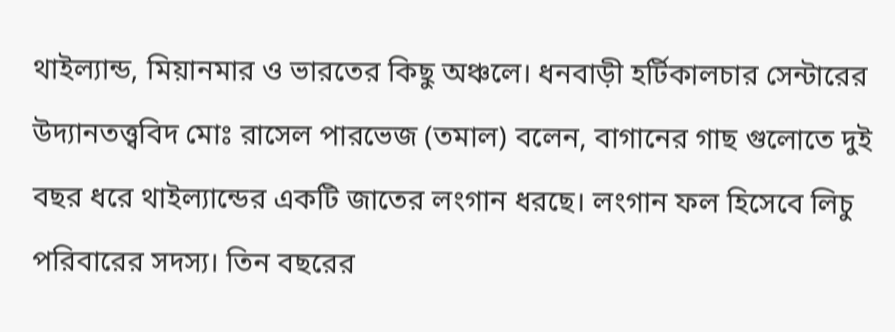থাইল্যান্ড, মিয়ানমার ও ভারতের কিছু অঞ্চলে। ধনবাড়ী হর্টিকালচার সেন্টারের উদ্যানতত্ত্ববিদ মোঃ রাসেল পারভেজ (তমাল) বলেন, বাগানের গাছ গুলোতে দুই বছর ধরে থাইল্যান্ডের একটি জাতের লংগান ধরছে। লংগান ফল হিসেবে লিচু পরিবারের সদস্য। তিন বছরের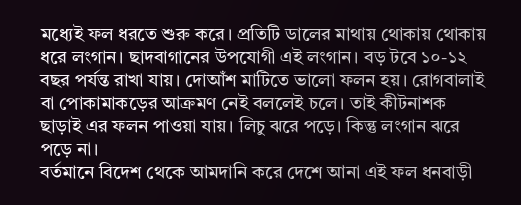মধ্যেই ফল ধরতে শুরু করে। প্রতিটি ডালের মাথায় থোকায় থোকায় ধরে লংগান। ছাদবাগানের উপযোগী এই লংগান। বড় টবে ১০-১২ বছর পর্যন্ত রাখা যায়। দোআঁশ মাটিতে ভালো ফলন হয়। রোগবালাই বা পোকামাকড়ের আক্রমণ নেই বললেই চলে। তাই কীটনাশক ছাড়াই এর ফলন পাওয়া যায়। লিচু ঝরে পড়ে। কিন্তু লংগান ঝরে পড়ে না।
বর্তমানে বিদেশ থেকে আমদানি করে দেশে আনা এই ফল ধনবাড়ী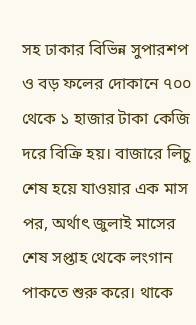সহ ঢাকার বিভিন্ন সুপারশপ ও বড় ফলের দোকানে ৭০০ থেকে ১ হাজার টাকা কেজি দরে বিক্রি হয়। বাজারে লিচু শেষ হয়ে যাওয়ার এক মাস পর, অর্থাৎ জুলাই মাসের শেষ সপ্তাহ থেকে লংগান পাকতে শুরু করে। থাকে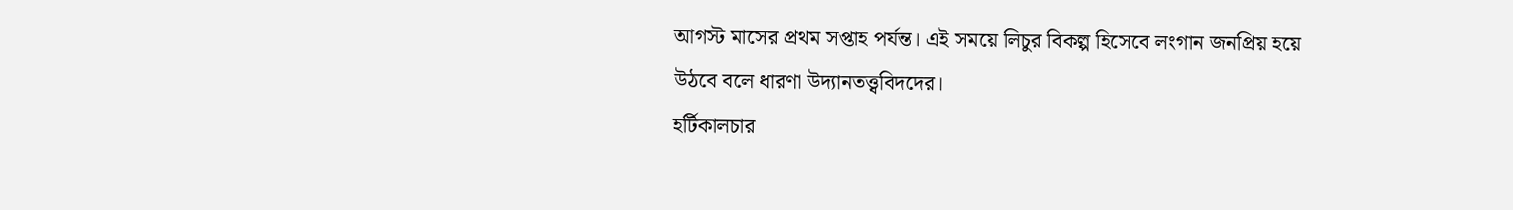আগস্ট মাসের প্রথম সপ্তাহ পর্যন্ত। এই সময়ে লিচুর বিকল্প হিসেবে লংগান জনপ্রিয় হয়ে উঠবে বলে ধারণা উদ্যানতত্ত্ববিদদের।
হর্টিকালচার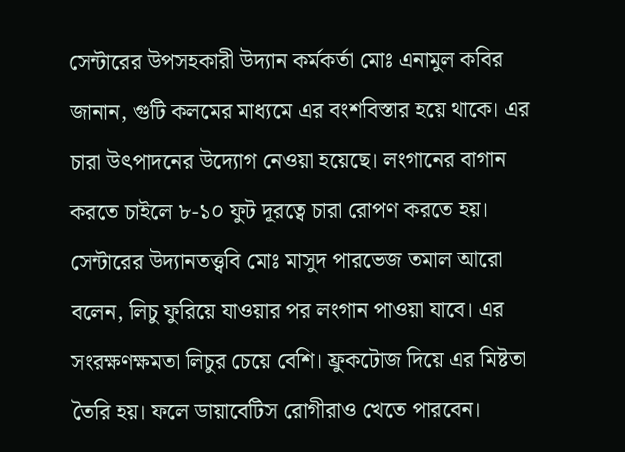সেন্টারের উপসহকারী উদ্যান কর্মকর্তা মোঃ এনামুল কবির জানান, গুটি কলমের মাধ্যমে এর বংশবিস্তার হয়ে থাকে। এর চারা উৎপাদনের উদ্যোগ নেওয়া হয়েছে। লংগানের বাগান করতে চাইলে ৮-১০ ফুট দূরত্বে চারা রোপণ করতে হয়।
সেন্টারের উদ্যানতত্ত্ববি মোঃ মাসুদ পারভেজ তমাল আরো বলেন, লিচু ফুরিয়ে যাওয়ার পর লংগান পাওয়া যাবে। এর সংরক্ষণক্ষমতা লিচুর চেয়ে বেশি। ফ্রুকটোজ দিয়ে এর মিষ্টতা তৈরি হয়। ফলে ডায়াবেটিস রোগীরাও খেতে পারবেন।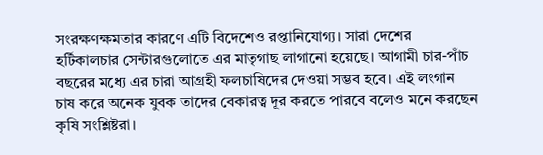সংরক্ষণক্ষমতার কারণে এটি বিদেশেও রপ্তানিযোগ্য। সারা দেশের হর্টিকালচার সেন্টারগুলোতে এর মাতৃগাছ লাগানো হয়েছে। আগামী চার-পাঁচ বছরের মধ্যে এর চারা আগ্রহী ফলচাষিদের দেওয়া সম্ভব হবে। এই লংগান চাষ করে অনেক যুবক তাদের বেকারত্ব দূর করতে পারবে বলেও মনে করছেন কৃষি সংশ্লিষ্টরা।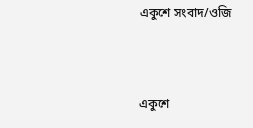একুশে সংবাদ/ওজি



একুশে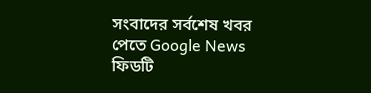সংবাদের সর্বশেষ খবর পেতে Google News ফিডটি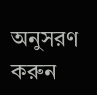অনুসরণ করুন